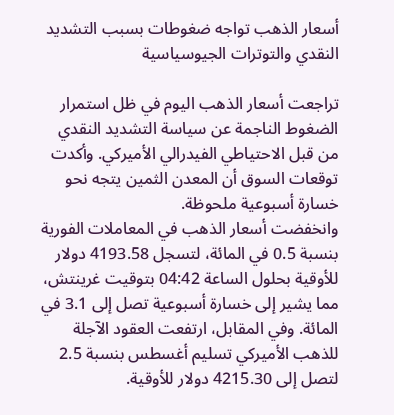أسعار الذهب تواجه ضغوطات بسبب التشديد النقدي والتوترات الجيوسياسية

تراجعت أسعار الذهب اليوم في ظل استمرار الضغوط الناجمة عن سياسة التشديد النقدي من قبل الاحتياطي الفيدرالي الأميركي. وأكدت توقعات السوق أن المعدن الثمين يتجه نحو خسارة أسبوعية ملحوظة.
وانخفضت أسعار الذهب في المعاملات الفورية بنسبة 0.5 في المائة، لتسجل 4193.58 دولار للأوقية بحلول الساعة 04:42 بتوقيت غرينتش، مما يشير إلى خسارة أسبوعية تصل إلى 3.1 في المائة. وفي المقابل، ارتفعت العقود الآجلة للذهب الأميركي تسليم أغسطس بنسبة 2.5 لتصل إلى 4215.30 دولار للأوقية.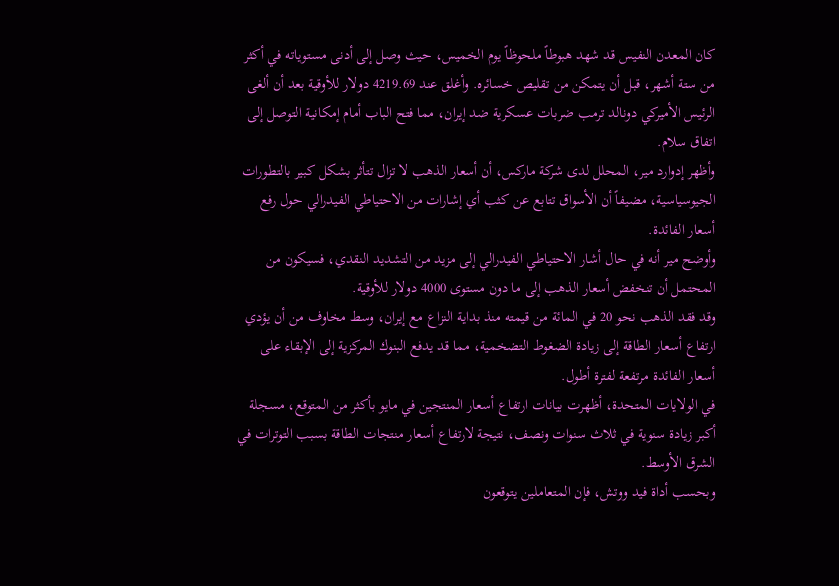كان المعدن النفيس قد شهد هبوطاً ملحوظاً يوم الخميس، حيث وصل إلى أدنى مستوياته في أكثر من ستة أشهر، قبل أن يتمكن من تقليص خسائره. وأغلق عند 4219.69 دولار للأوقية بعد أن ألغى الرئيس الأميركي دونالد ترمب ضربات عسكرية ضد إيران، مما فتح الباب أمام إمكانية التوصل إلى اتفاق سلام.
وأظهر إدوارد مير، المحلل لدى شركة ماركس، أن أسعار الذهب لا تزال تتأثر بشكل كبير بالتطورات الجيوسياسية، مضيفاً أن الأسواق تتابع عن كثب أي إشارات من الاحتياطي الفيدرالي حول رفع أسعار الفائدة.
وأوضح مير أنه في حال أشار الاحتياطي الفيدرالي إلى مزيد من التشديد النقدي، فسيكون من المحتمل أن تنخفض أسعار الذهب إلى ما دون مستوى 4000 دولار للأوقية.
وقد فقد الذهب نحو 20 في المائة من قيمته منذ بداية النزاع مع إيران، وسط مخاوف من أن يؤدي ارتفاع أسعار الطاقة إلى زيادة الضغوط التضخمية، مما قد يدفع البنوك المركزية إلى الإبقاء على أسعار الفائدة مرتفعة لفترة أطول.
في الولايات المتحدة، أظهرت بيانات ارتفاع أسعار المنتجين في مايو بأكثر من المتوقع، مسجلة أكبر زيادة سنوية في ثلاث سنوات ونصف، نتيجة لارتفاع أسعار منتجات الطاقة بسبب التوترات في الشرق الأوسط.
وبحسب أداة فيد ووتش، فإن المتعاملين يتوقعون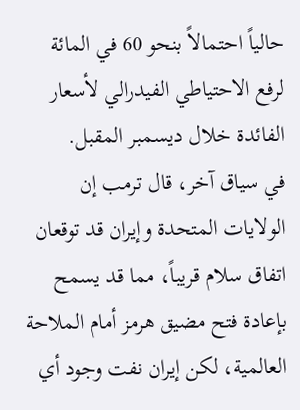حالياً احتمالاً بنحو 60 في المائة لرفع الاحتياطي الفيدرالي لأسعار الفائدة خلال ديسمبر المقبل.
في سياق آخر، قال ترمب إن الولايات المتحدة وإيران قد توقعان اتفاق سلام قريباً، مما قد يسمح بإعادة فتح مضيق هرمز أمام الملاحة العالمية، لكن إيران نفت وجود أي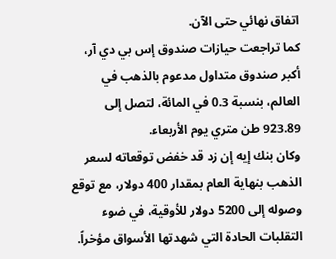اتفاق نهائي حتى الآن.
كما تراجعت حيازات صندوق إس بي دي آر، أكبر صندوق متداول مدعوم بالذهب في العالم، بنسبة 0.3 في المائة، لتصل إلى 923.89 طن متري يوم الأربعاء.
وكان بنك إيه إن زد قد خفض توقعاته لسعر الذهب بنهاية العام بمقدار 400 دولار، مع توقع وصوله إلى 5200 دولار للأوقية، في ضوء التقلبات الحادة التي شهدتها الأسواق مؤخراً.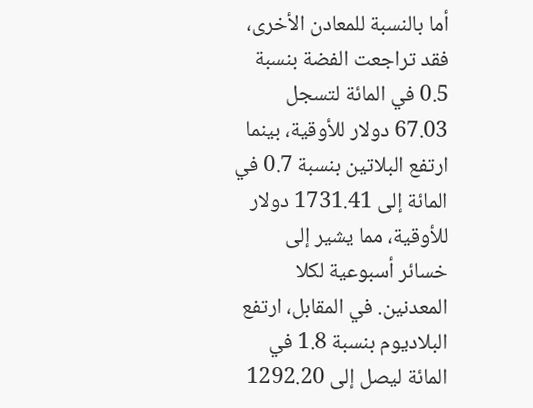أما بالنسبة للمعادن الأخرى، فقد تراجعت الفضة بنسبة 0.5 في المائة لتسجل 67.03 دولار للأوقية، بينما ارتفع البلاتين بنسبة 0.7 في المائة إلى 1731.41 دولار للأوقية، مما يشير إلى خسائر أسبوعية لكلا المعدنين. في المقابل، ارتفع البلاديوم بنسبة 1.8 في المائة ليصل إلى 1292.20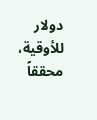دولار للأوقية، محققاً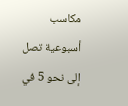مكاسب أسبوعية تصل إلى نحو 5 في